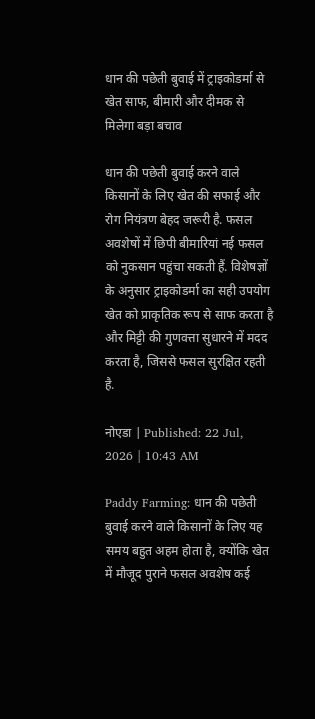धान की पछेती बुवाई में ट्राइकोडर्मा से खेत साफ, बीमारी और दीमक से मिलेगा बड़ा बचाव

धान की पछेती बुवाई करने वाले किसानों के लिए खेत की सफाई और रोग नियंत्रण बेहद जरूरी है. फसल अवशेषों में छिपी बीमारियां नई फसल को नुकसान पहुंचा सकती हैं. विशेषज्ञों के अनुसार ट्राइकोडर्मा का सही उपयोग खेत को प्राकृतिक रूप से साफ करता है और मिट्टी की गुणवत्ता सुधारने में मदद करता है, जिससे फसल सुरक्षित रहती है.

नोएडा | Published: 22 Jul, 2026 | 10:43 AM

Paddy Farming: धान की पछेती बुवाई करने वाले किसानों के लिए यह समय बहुत अहम होता है, क्योंकि खेत में मौजूद पुराने फसल अवशेष कई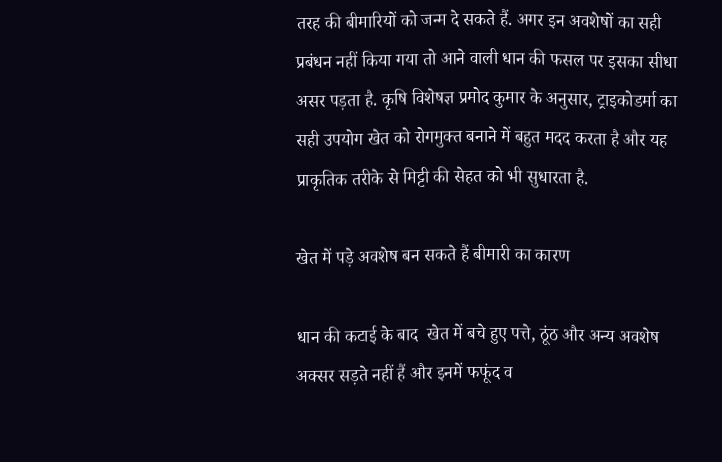तरह की बीमारियों को जन्म दे सकते हैं. अगर इन अवशेषों का सही प्रबंधन नहीं किया गया तो आने वाली धान की फसल पर इसका सीधा असर पड़ता है. कृषि विशेषज्ञ प्रमोद कुमार के अनुसार, ट्राइकोडर्मा का सही उपयोग खेत को रोगमुक्त बनाने में बहुत मदद करता है और यह प्राकृतिक तरीके से मिट्टी की सेहत को भी सुधारता है.

खेत में पड़े अवशेष बन सकते हैं बीमारी का कारण

धान की कटाई के बाद  खेत में बचे हुए पत्ते, ठूंठ और अन्य अवशेष अक्सर सड़ते नहीं हैं और इनमें फफूंद व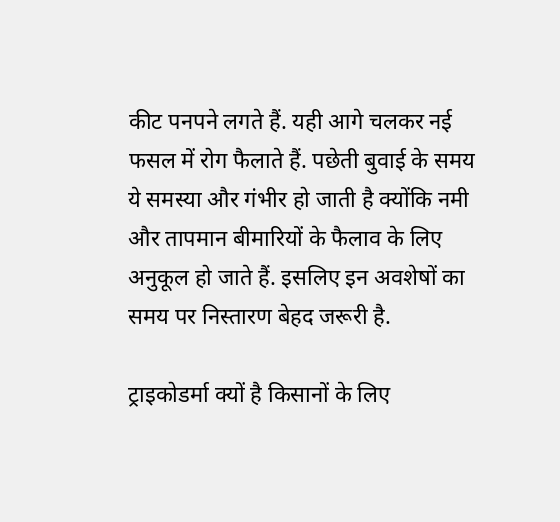कीट पनपने लगते हैं. यही आगे चलकर नई फसल में रोग फैलाते हैं. पछेती बुवाई के समय ये समस्या और गंभीर हो जाती है क्योंकि नमी और तापमान बीमारियों के फैलाव के लिए अनुकूल हो जाते हैं. इसलिए इन अवशेषों का समय पर निस्तारण बेहद जरूरी है.

ट्राइकोडर्मा क्यों है किसानों के लिए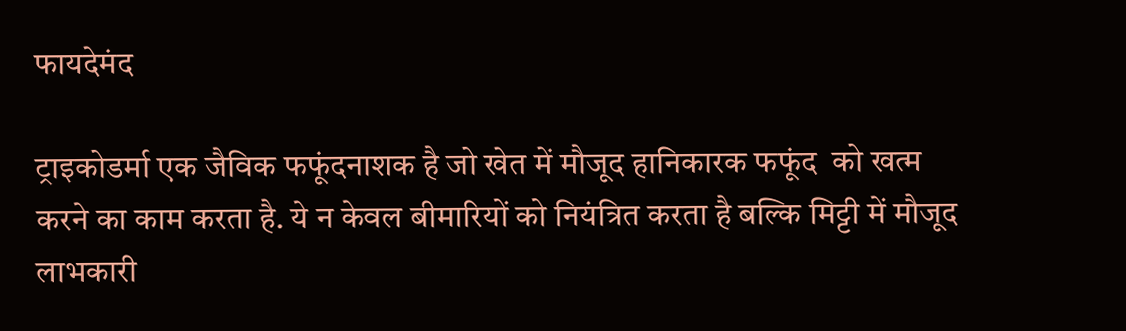फायदेमंद

ट्राइकोडर्मा एक जैविक फफूंदनाशक है जो खेत में मौजूद हानिकारक फफूंद  को खत्म करने का काम करता है. ये न केवल बीमारियों को नियंत्रित करता है बल्कि मिट्टी में मौजूद लाभकारी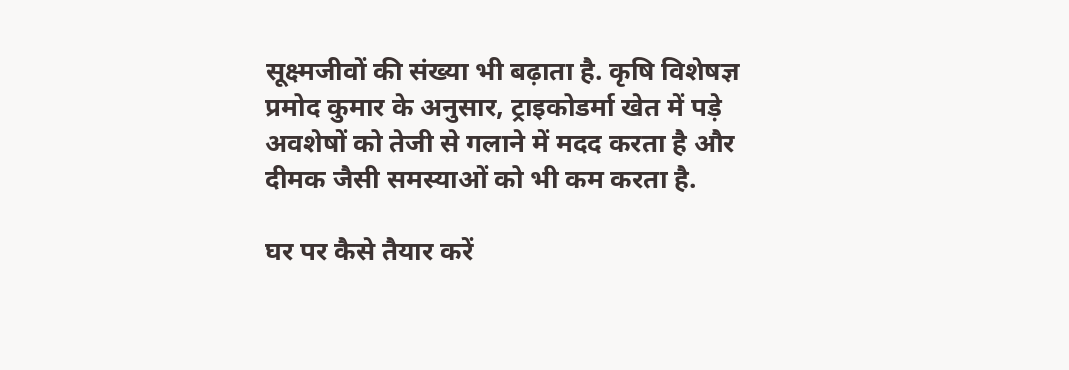सूक्ष्मजीवों की संख्या भी बढ़ाता है. कृषि विशेषज्ञ प्रमोद कुमार के अनुसार, ट्राइकोडर्मा खेत में पड़े अवशेषों को तेजी से गलाने में मदद करता है और दीमक जैसी समस्याओं को भी कम करता है.

घर पर कैसे तैयार करें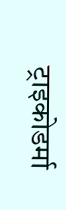ट्राइकोडर्मा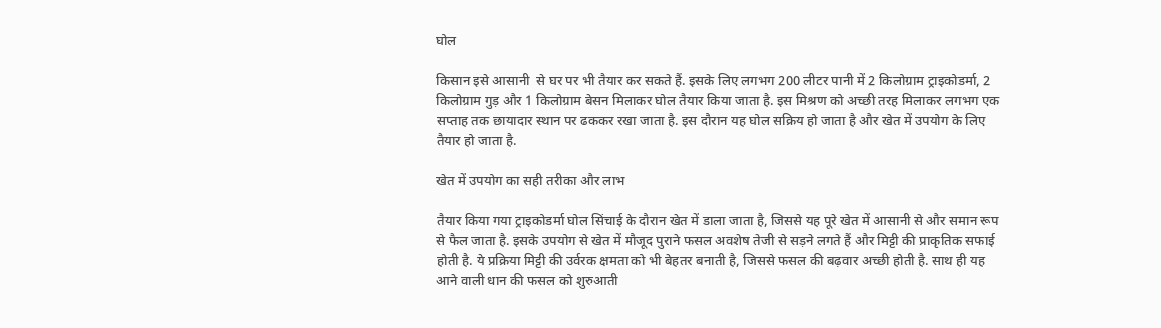घोल

किसान इसे आसानी  से घर पर भी तैयार कर सकते हैं. इसके लिए लगभग 200 लीटर पानी में 2 किलोग्राम ट्राइकोडर्मा, 2 किलोग्राम गुड़ और 1 किलोग्राम बेसन मिलाकर घोल तैयार किया जाता है. इस मिश्रण को अच्छी तरह मिलाकर लगभग एक सप्ताह तक छायादार स्थान पर ढककर रखा जाता है. इस दौरान यह घोल सक्रिय हो जाता है और खेत में उपयोग के लिए तैयार हो जाता है.

खेत में उपयोग का सही तरीका और लाभ

तैयार किया गया ट्राइकोडर्मा घोल सिंचाई के दौरान खेत में डाला जाता है, जिससे यह पूरे खेत में आसानी से और समान रूप से फैल जाता है. इसके उपयोग से खेत में मौजूद पुराने फसल अवशेष तेजी से सड़ने लगते हैं और मिट्टी की प्राकृतिक सफाई  होती है. ये प्रक्रिया मिट्टी की उर्वरक क्षमता को भी बेहतर बनाती है, जिससे फसल की बढ़वार अच्छी होती है. साथ ही यह आने वाली धान की फसल को शुरुआती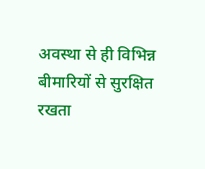अवस्था से ही विभिन्न बीमारियों से सुरक्षित रखता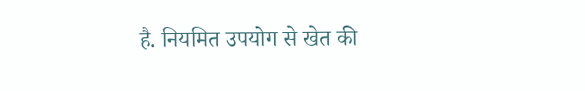है. नियमित उपयोग से खेत की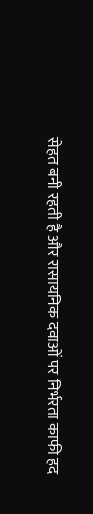सेहत बनी रहती है और रासायनिक दवाओं पर निर्भरता काफी हद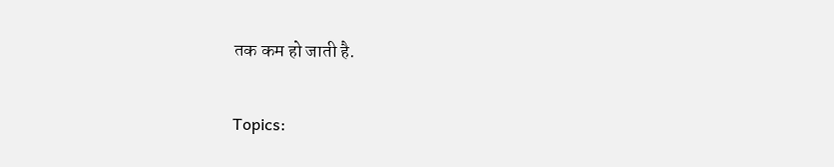तक कम हो जाती है.

Topics: